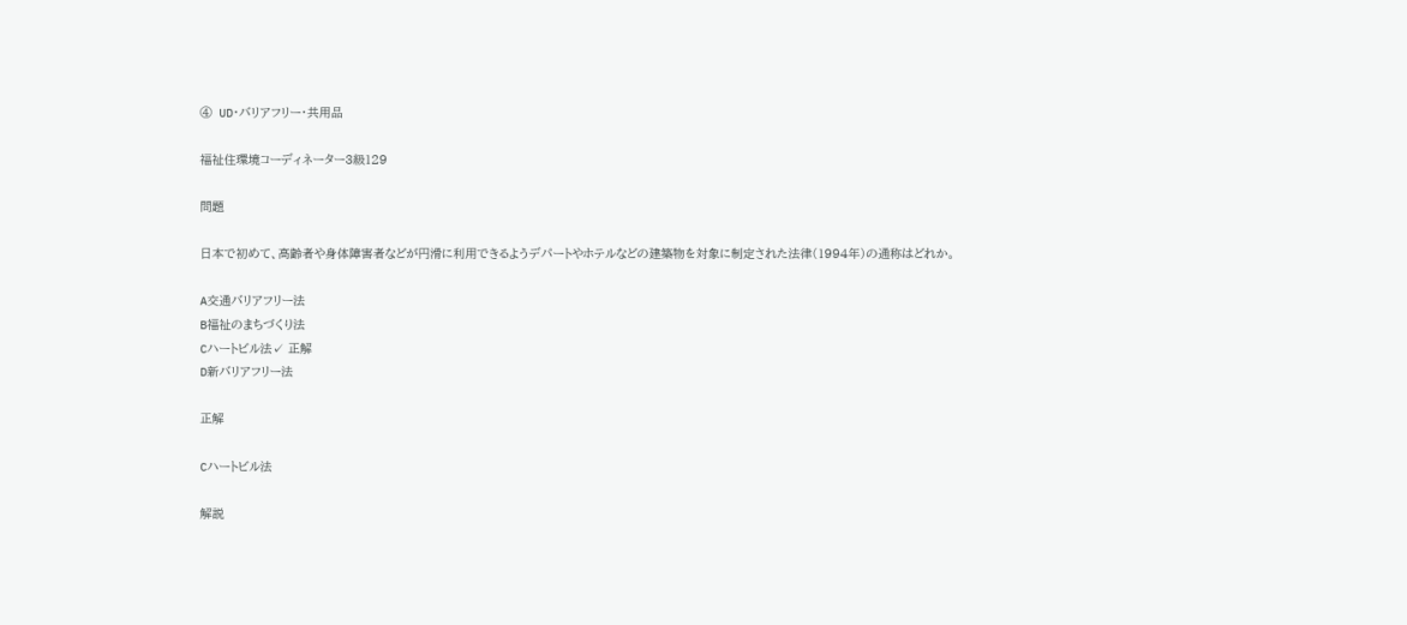④ UD・バリアフリー・共用品

福祉住環境コーディネーター3級129

問題

日本で初めて、高齢者や身体障害者などが円滑に利用できるようデパートやホテルなどの建築物を対象に制定された法律(1994年)の通称はどれか。

A交通バリアフリー法
B福祉のまちづくり法
Cハートビル法✓ 正解
D新バリアフリー法

正解

Cハートビル法

解説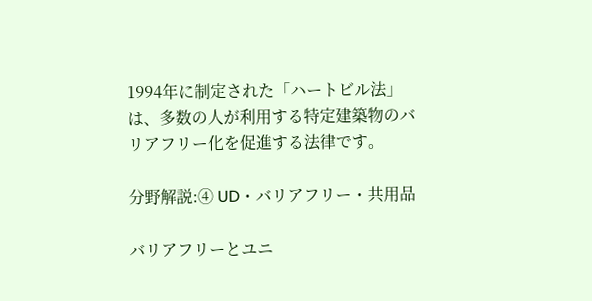1994年に制定された「ハートビル法」は、多数の人が利用する特定建築物のバリアフリー化を促進する法律です。

分野解説:④ UD・バリアフリー・共用品

バリアフリーとユニ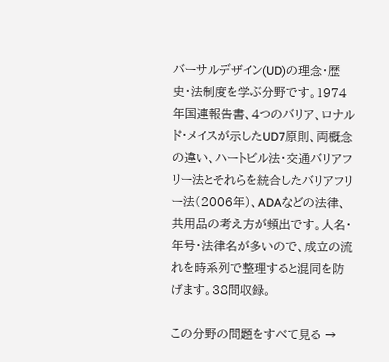バーサルデザイン(UD)の理念・歴史・法制度を学ぶ分野です。1974年国連報告書、4つのバリア、ロナルド・メイスが示したUD7原則、両概念の違い、ハートビル法・交通バリアフリー法とそれらを統合したバリアフリー法(2006年)、ADAなどの法律、共用品の考え方が頻出です。人名・年号・法律名が多いので、成立の流れを時系列で整理すると混同を防げます。38問収録。

この分野の問題をすべて見る →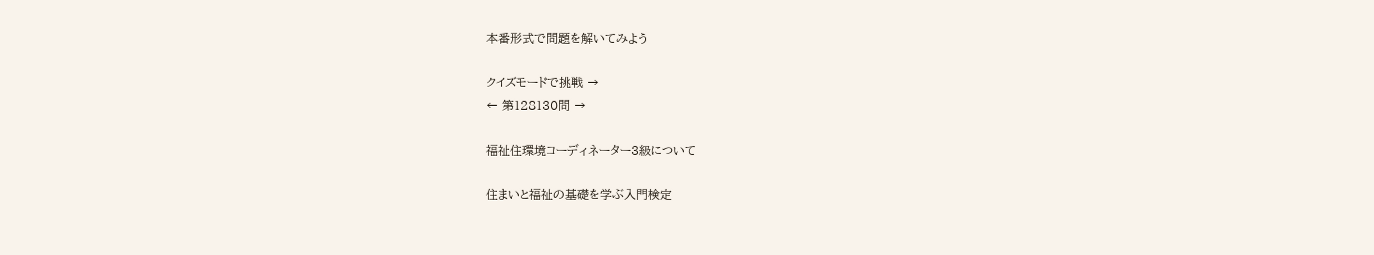本番形式で問題を解いてみよう

クイズモードで挑戦 →
← 第128130問 →

福祉住環境コーディネーター3級について

住まいと福祉の基礎を学ぶ入門検定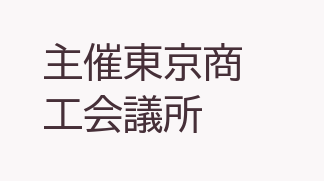主催東京商工会議所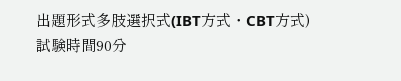出題形式多肢選択式(IBT方式・CBT方式)
試験時間90分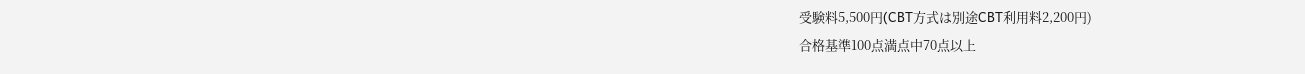受験料5,500円(CBT方式は別途CBT利用料2,200円)
合格基準100点満点中70点以上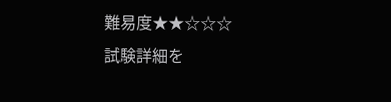難易度★★☆☆☆
試験詳細を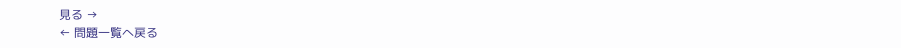見る →
← 問題一覧へ戻る